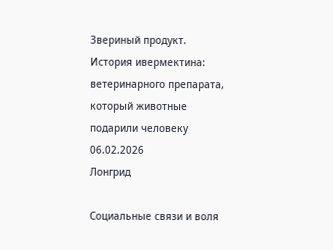Звериный продукт. История ивермектина: ветеринарного препарата, который животные подарили человеку
06.02.2026
Лонгрид

Социальные связи и воля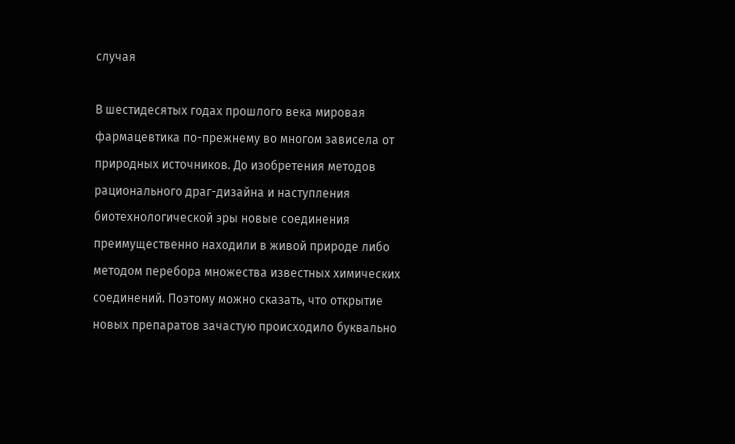случая

В шестидесятых годах прошлого века мировая фармацевтика по-прежнему во многом зависела от природных источников. До изобретения методов рационального драг-дизайна и наступления биотехнологической эры новые соединения преимущественно находили в живой природе либо методом перебора множества известных химических соединений. Поэтому можно сказать, что открытие новых препаратов зачастую происходило буквально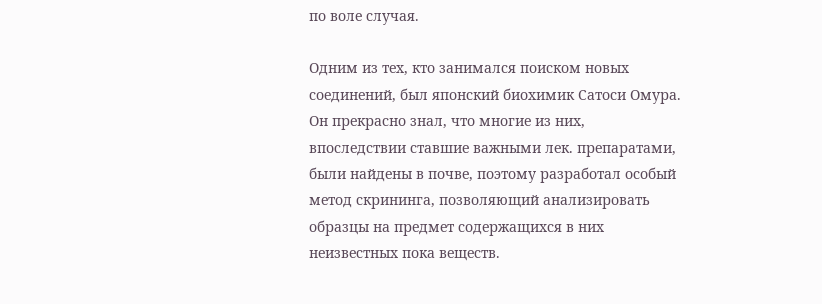по воле случая.

Одним из тех, кто занимался поиском новых соединений, был японский биохимик Сатоси Омура. Он прекрасно знал, что многие из них, впоследствии ставшие важными лек. препаратами, были найдены в почве, поэтому разработал особый метод скрининга, позволяющий анализировать образцы на предмет содержащихся в них неизвестных пока веществ.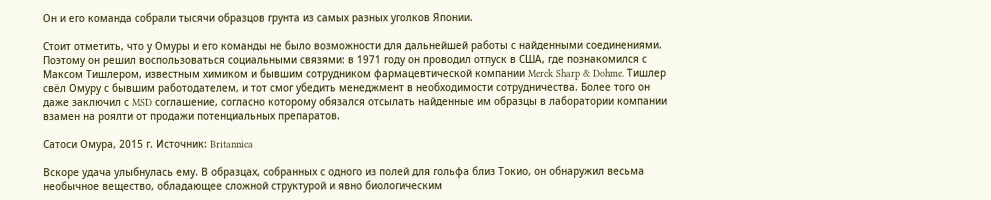Он и его команда собрали тысячи образцов грунта из самых разных уголков Японии.

Стоит отметить, что у Омуры и его команды не было возможности для дальнейшей работы с найденными соединениями. Поэтому он решил воспользоваться социальными связями: в 1971 году он проводил отпуск в США, где познакомился с Максом Тишлером, известным химиком и бывшим сотрудником фармацевтической компании Merck Sharp & Dohme. Тишлер свёл Омуру с бывшим работодателем, и тот смог убедить менеджмент в необходимости сотрудничества. Более того он даже заключил с MSD соглашение, согласно которому обязался отсылать найденные им образцы в лаборатории компании взамен на роялти от продажи потенциальных препаратов.

Сатоси Омура, 2015 г. Источник: Britannica

Вскоре удача улыбнулась ему. В образцах, собранных с одного из полей для гольфа близ Токио, он обнаружил весьма необычное вещество, обладающее сложной структурой и явно биологическим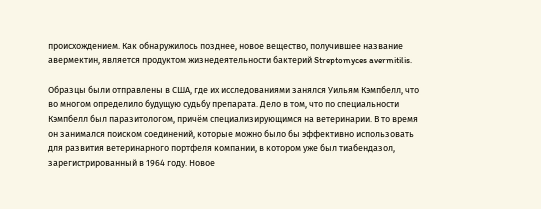происхождением. Как обнаружилось позднее, новое вещество, получившее название авермектин, является продуктом жизнедеятельности бактерий Streptomyces avermitilis.

Образцы были отправлены в США, где их исследованиями занялся Уильям Кэмпбелл, что во многом определило будущую судьбу препарата. Дело в том, что по специальности Кэмпбелл был паразитологом, причём специализирующимся на ветеринарии. В то время он занимался поиском соединений, которые можно было бы эффективно использовать для развития ветеринарного портфеля компании, в котором уже был тиабендазол, зарегистрированный в 1964 году. Новое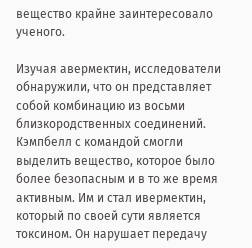вещество крайне заинтересовало ученого.

Изучая авермектин, исследователи обнаружили, что он представляет собой комбинацию из восьми близкородственных соединений. Кэмпбелл с командой смогли выделить вещество, которое было более безопасным и в то же время активным. Им и стал ивермектин, который по своей сути является токсином. Он нарушает передачу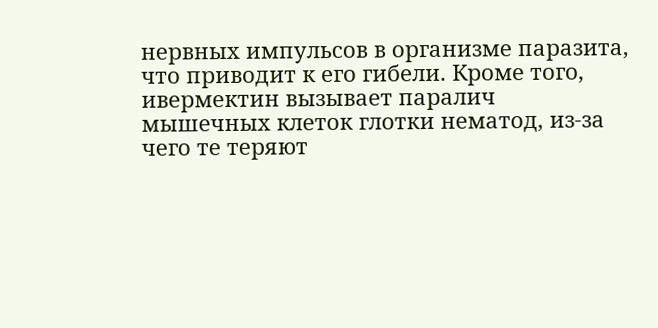нервных импульсов в организме паразита, что приводит к его гибели. Кроме того, ивермектин вызывает паралич мышечных клеток глотки нематод, из-за чего те теряют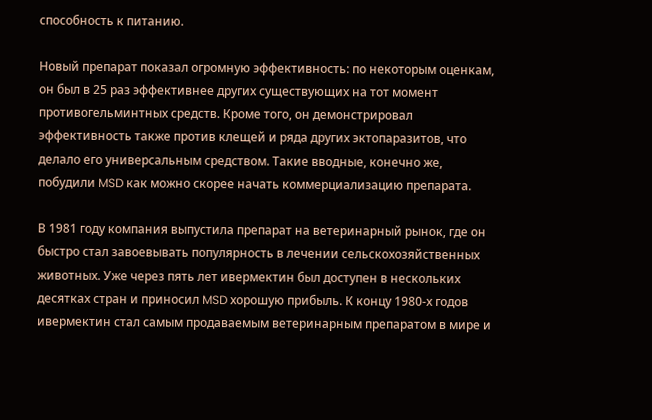способность к питанию.

Новый препарат показал огромную эффективность: по некоторым оценкам, он был в 25 раз эффективнее других существующих на тот момент противогельминтных средств. Кроме того, он демонстрировал эффективность также против клещей и ряда других эктопаразитов, что делало его универсальным средством. Такие вводные, конечно же, побудили MSD как можно скорее начать коммерциализацию препарата.

В 1981 году компания выпустила препарат на ветеринарный рынок, где он быстро стал завоевывать популярность в лечении сельскохозяйственных животных. Уже через пять лет ивермектин был доступен в нескольких десятках стран и приносил MSD хорошую прибыль. К концу 1980-х годов ивермектин стал самым продаваемым ветеринарным препаратом в мире и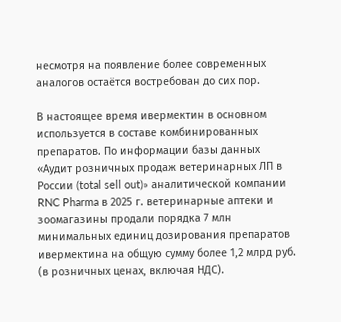несмотря на появление более современных аналогов остаётся востребован до сих пор.

В настоящее время ивермектин в основном используется в составе комбинированных препаратов. По информации базы данных «Аудит розничных продаж ветеринарных ЛП в России (total sell out)» аналитической компании RNC Pharma в 2025 г. ветеринарные аптеки и зоомагазины продали порядка 7 млн минимальных единиц дозирования препаратов ивермектина на общую сумму более 1,2 млрд руб. (в розничных ценах, включая НДС).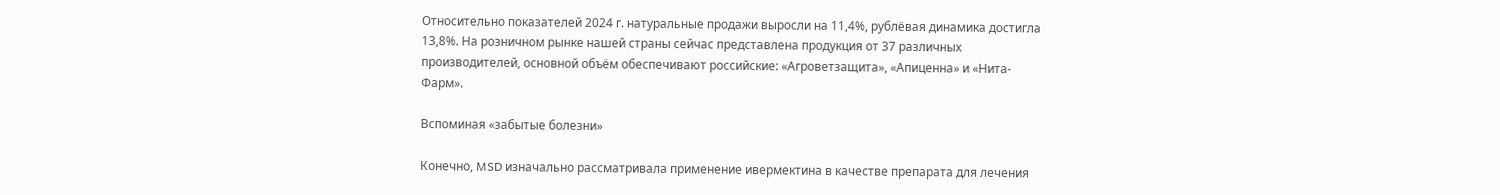Относительно показателей 2024 г. натуральные продажи выросли на 11,4%, рублёвая динамика достигла 13,8%. На розничном рынке нашей страны сейчас представлена продукция от 37 различных производителей, основной объём обеспечивают российские: «Агроветзащита», «Апиценна» и «Нита-Фарм».

Вспоминая «забытые болезни»

Конечно, MSD изначально рассматривала применение ивермектина в качестве препарата для лечения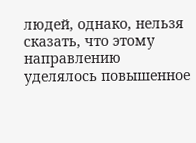людей, однако, нельзя сказать, что этому направлению уделялось повышенное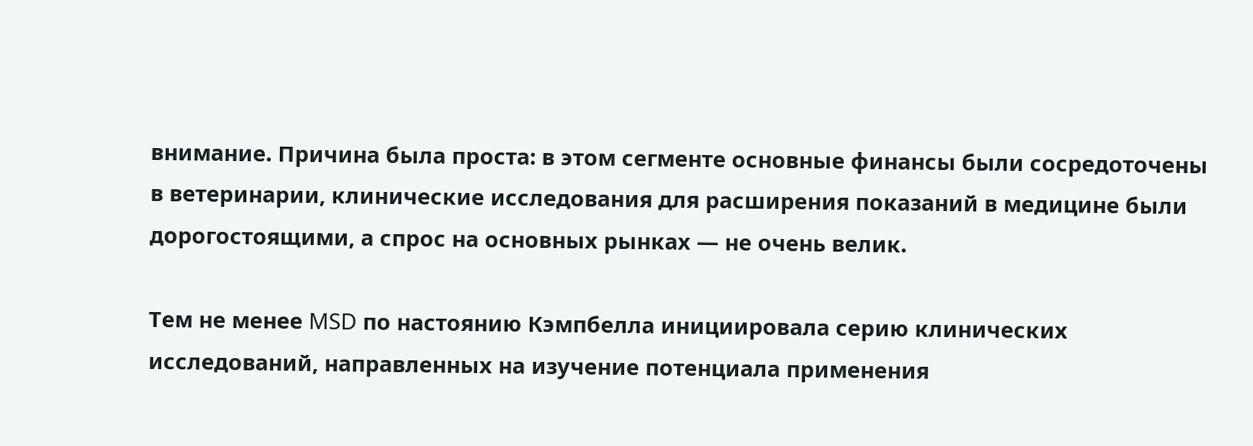внимание. Причина была проста: в этом сегменте основные финансы были сосредоточены в ветеринарии, клинические исследования для расширения показаний в медицине были дорогостоящими, а спрос на основных рынках — не очень велик.

Тем не менее MSD по настоянию Кэмпбелла инициировала серию клинических исследований, направленных на изучение потенциала применения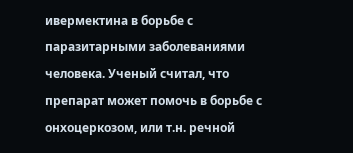ивермектина в борьбе с паразитарными заболеваниями человека. Ученый считал, что препарат может помочь в борьбе с онхоцеркозом, или т.н. речной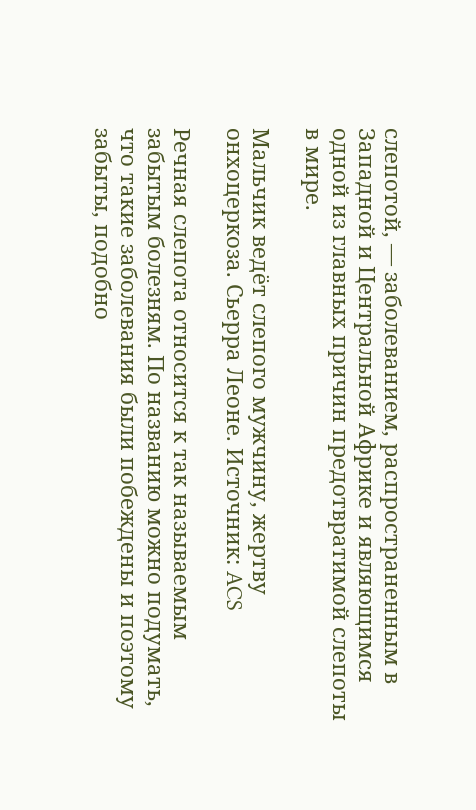слепотой, — заболеванием, распространенным в Западной и Центральной Африке и являющимся одной из главных причин предотвратимой слепоты в мире.

Мальчик ведёт слепого мужчину, жертву онхоцеркоза. Сьерра Леоне. Источник: ACS

Речная слепота относится к так называемым забытым болезням. По названию можно подумать, что такие заболевания были побеждены и поэтому забыты, подобно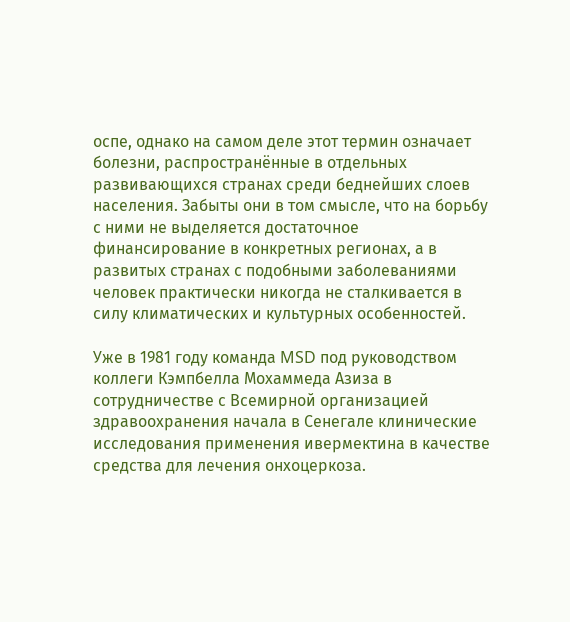оспе, однако на самом деле этот термин означает болезни, распространённые в отдельных развивающихся странах среди беднейших слоев населения. Забыты они в том смысле, что на борьбу с ними не выделяется достаточное финансирование в конкретных регионах, а в развитых странах с подобными заболеваниями человек практически никогда не сталкивается в силу климатических и культурных особенностей.

Уже в 1981 году команда MSD под руководством коллеги Кэмпбелла Мохаммеда Азиза в сотрудничестве с Всемирной организацией здравоохранения начала в Сенегале клинические исследования применения ивермектина в качестве средства для лечения онхоцеркоза.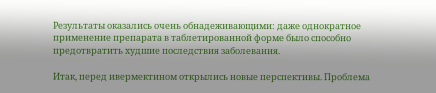Результаты оказались очень обнадеживающими: даже однократное применение препарата в таблетированной форме было способно предотвратить худшие последствия заболевания.

Итак, перед ивермектином открылись новые перспективы. Проблема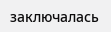заключалась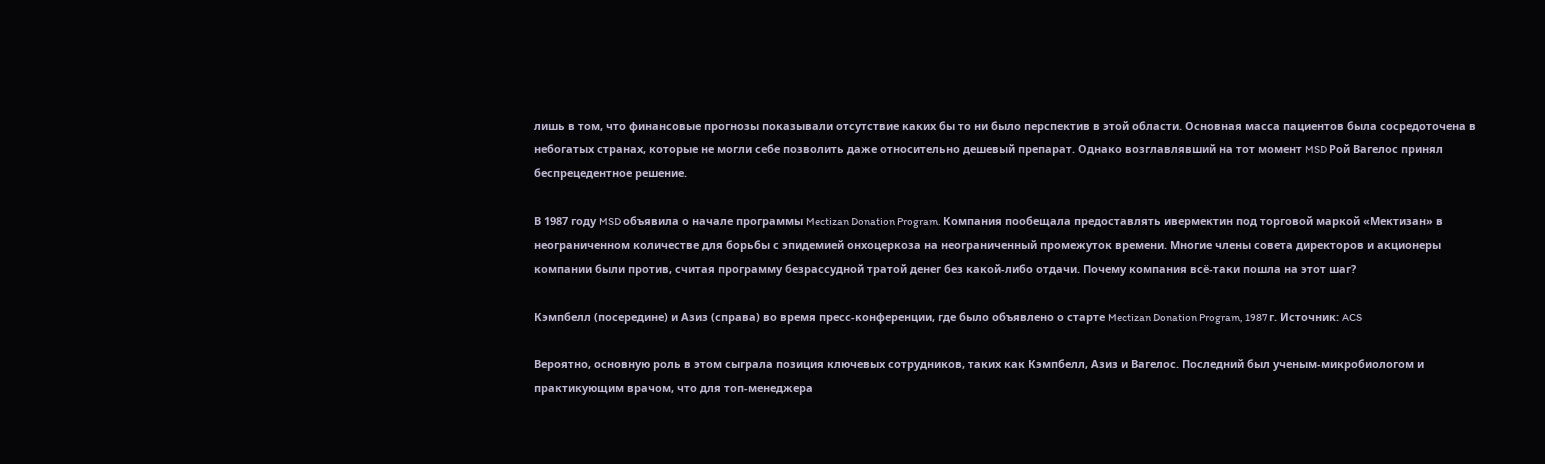лишь в том, что финансовые прогнозы показывали отсутствие каких бы то ни было перспектив в этой области. Основная масса пациентов была сосредоточена в небогатых странах, которые не могли себе позволить даже относительно дешевый препарат. Однако возглавлявший на тот момент MSD Рой Вагелос принял беспрецедентное решение.

В 1987 году MSD объявила о начале программы Mectizan Donation Program. Компания пообещала предоставлять ивермектин под торговой маркой «Мектизан» в неограниченном количестве для борьбы с эпидемией онхоцеркоза на неограниченный промежуток времени. Многие члены совета директоров и акционеры компании были против, считая программу безрассудной тратой денег без какой-либо отдачи. Почему компания всё-таки пошла на этот шаг?

Кэмпбелл (посередине) и Азиз (справа) во время пресс-конференции, где было объявлено о старте Mectizan Donation Program, 1987 г. Источник: ACS

Вероятно, основную роль в этом сыграла позиция ключевых сотрудников, таких как Кэмпбелл, Азиз и Вагелос. Последний был ученым-микробиологом и практикующим врачом, что для топ-менеджера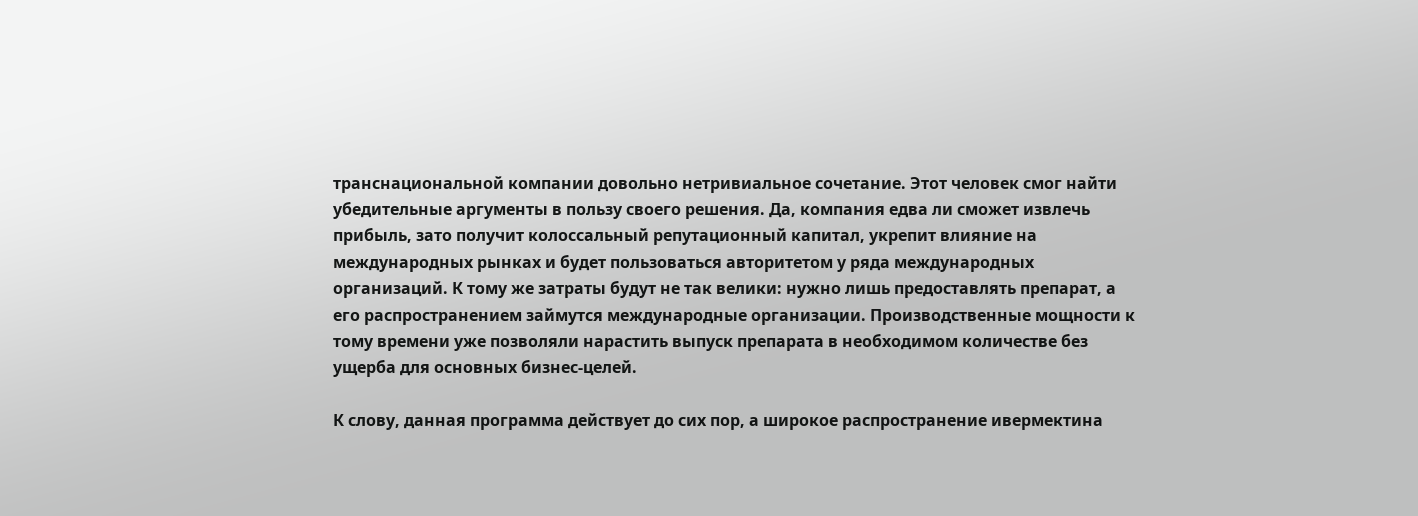транснациональной компании довольно нетривиальное сочетание. Этот человек смог найти убедительные аргументы в пользу своего решения. Да, компания едва ли сможет извлечь прибыль, зато получит колоссальный репутационный капитал, укрепит влияние на международных рынках и будет пользоваться авторитетом у ряда международных организаций. К тому же затраты будут не так велики: нужно лишь предоставлять препарат, а его распространением займутся международные организации. Производственные мощности к тому времени уже позволяли нарастить выпуск препарата в необходимом количестве без ущерба для основных бизнес-целей.

К слову, данная программа действует до сих пор, а широкое распространение ивермектина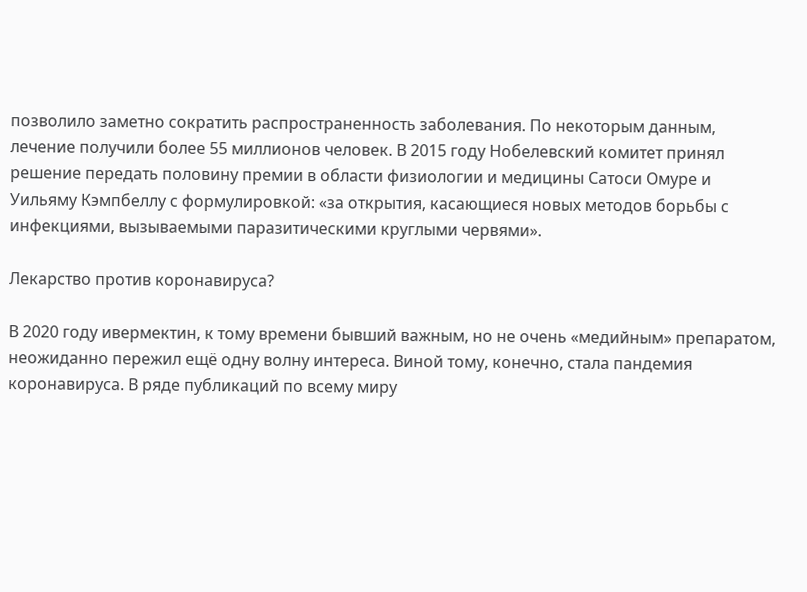позволило заметно сократить распространенность заболевания. По некоторым данным, лечение получили более 55 миллионов человек. В 2015 году Нобелевский комитет принял решение передать половину премии в области физиологии и медицины Сатоси Омуре и Уильяму Кэмпбеллу с формулировкой: «за открытия, касающиеся новых методов борьбы с инфекциями, вызываемыми паразитическими круглыми червями».

Лекарство против коронавируса?

В 2020 году ивермектин, к тому времени бывший важным, но не очень «медийным» препаратом, неожиданно пережил ещё одну волну интереса. Виной тому, конечно, стала пандемия коронавируса. В ряде публикаций по всему миру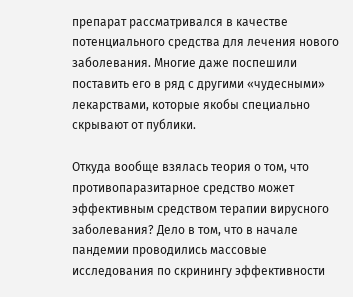препарат рассматривался в качестве потенциального средства для лечения нового заболевания. Многие даже поспешили поставить его в ряд с другими «чудесными» лекарствами, которые якобы специально скрывают от публики.

Откуда вообще взялась теория о том, что противопаразитарное средство может эффективным средством терапии вирусного заболевания? Дело в том, что в начале пандемии проводились массовые исследования по скринингу эффективности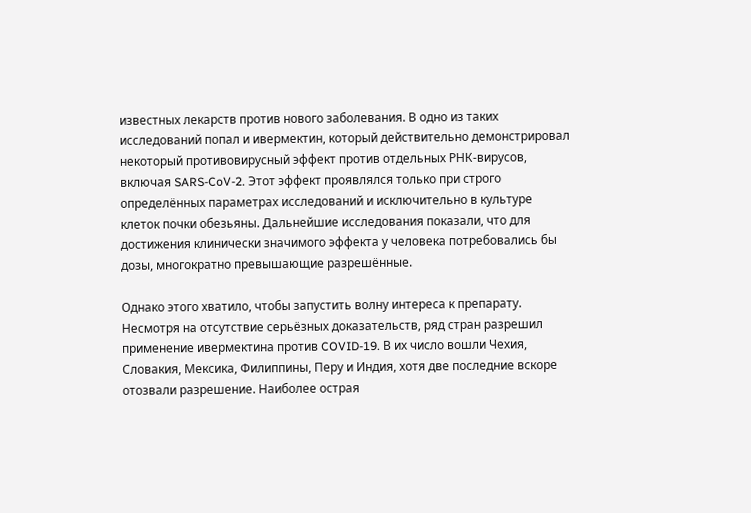известных лекарств против нового заболевания. В одно из таких исследований попал и ивермектин, который действительно демонстрировал некоторый противовирусный эффект против отдельных РНК-вирусов, включая SARS-CoV-2. Этот эффект проявлялся только при строго определённых параметрах исследований и исключительно в культуре клеток почки обезьяны. Дальнейшие исследования показали, что для достижения клинически значимого эффекта у человека потребовались бы дозы, многократно превышающие разрешённые.

Однако этого хватило, чтобы запустить волну интереса к препарату. Несмотря на отсутствие серьёзных доказательств, ряд стран разрешил применение ивермектина против COVID-19. В их число вошли Чехия, Словакия, Мексика, Филиппины, Перу и Индия, хотя две последние вскоре отозвали разрешение. Наиболее острая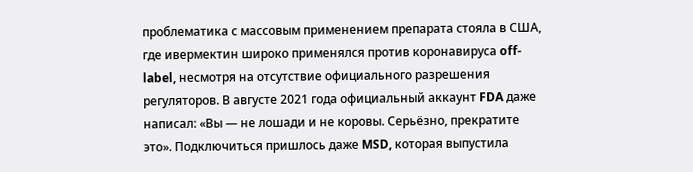проблематика с массовым применением препарата стояла в США, где ивермектин широко применялся против коронавируса off-label, несмотря на отсутствие официального разрешения регуляторов. В августе 2021 года официальный аккаунт FDA даже написал: «Вы — не лошади и не коровы. Серьёзно, прекратите это». Подключиться пришлось даже MSD, которая выпустила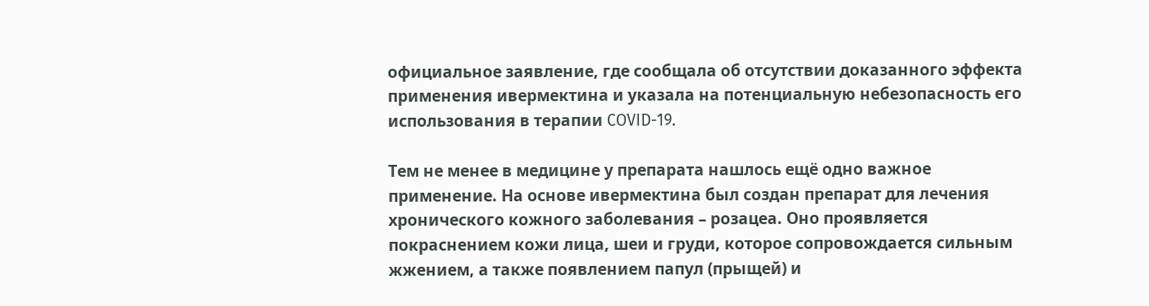официальное заявление, где сообщала об отсутствии доказанного эффекта применения ивермектина и указала на потенциальную небезопасность его использования в терапии COVID-19.

Тем не менее в медицине у препарата нашлось ещё одно важное применение. На основе ивермектина был создан препарат для лечения хронического кожного заболевания – розацеа. Оно проявляется покраснением кожи лица, шеи и груди, которое сопровождается сильным жжением, а также появлением папул (прыщей) и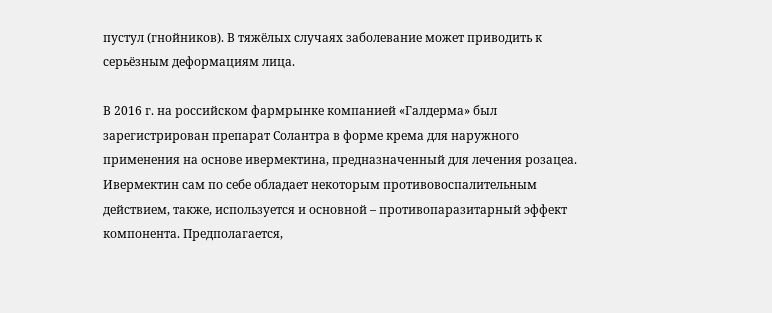пустул (гнойников). В тяжёлых случаях заболевание может приводить к серьёзным деформациям лица.

В 2016 г. на российском фармрынке компанией «Галдерма» был зарегистрирован препарат Солантра в форме крема для наружного применения на основе ивермектина, предназначенный для лечения розацеа. Ивермектин сам по себе обладает некоторым противовоспалительным действием, также, используется и основной – противопаразитарный эффект компонента. Предполагается,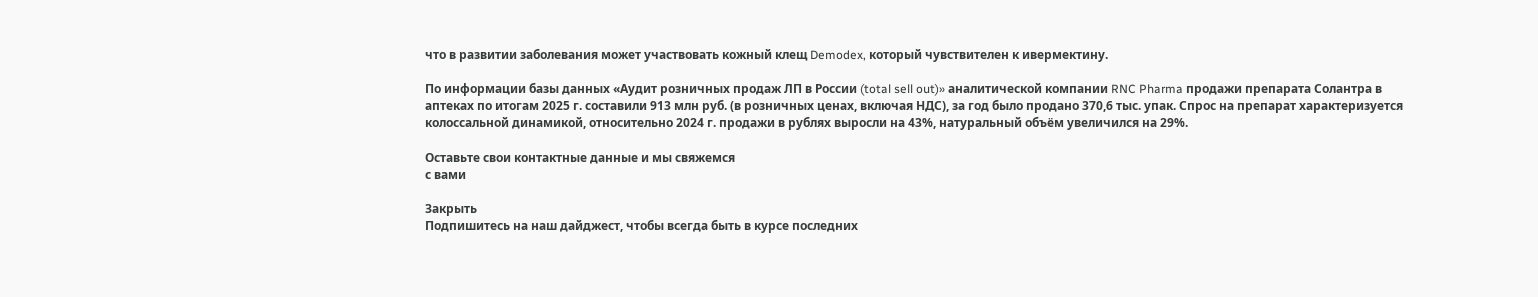что в развитии заболевания может участвовать кожный клещ Demodex, который чувствителен к ивермектину.

По информации базы данных «Аудит розничных продаж ЛП в России (total sell out)» аналитической компании RNC Pharma продажи препарата Солантра в аптеках по итогам 2025 г. составили 913 млн руб. (в розничных ценах, включая НДС), за год было продано 370,6 тыс. упак. Спрос на препарат характеризуется колоссальной динамикой, относительно 2024 г. продажи в рублях выросли на 43%, натуральный объём увеличился на 29%.

Оставьте свои контактные данные и мы свяжемся
с вами

Закрыть
Подпишитесь на наш дайджест, чтобы всегда быть в курсе последних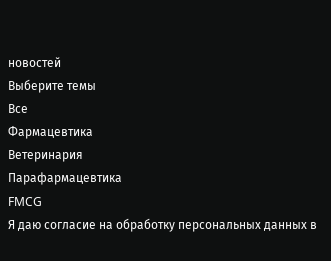новостей
Выберите темы
Все
Фармацевтика
Ветеринария
Парафармацевтика
FMCG
Я даю согласие на обработку персональных данных в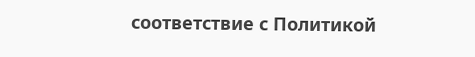соответствие с Политикой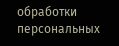обработки персональных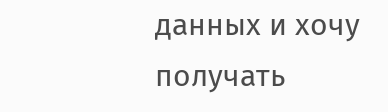данных и хочу получать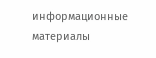информационные материалы